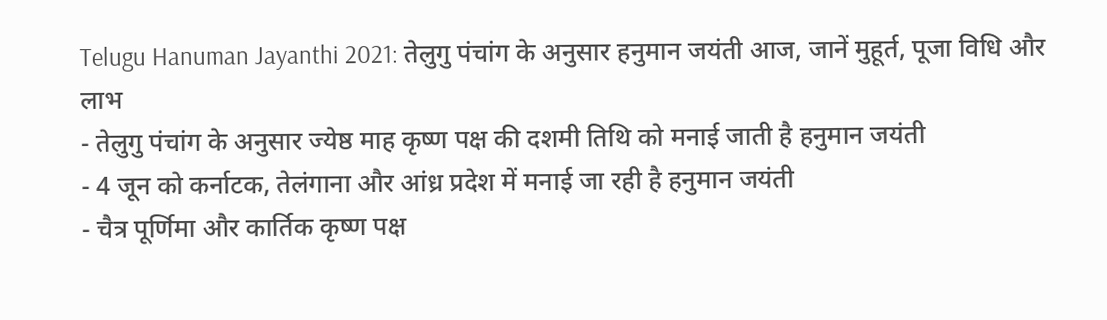Telugu Hanuman Jayanthi 2021: तेलुगु पंचांग के अनुसार हनुमान जयंती आज, जानें मुहूर्त, पूजा विधि और लाभ
- तेलुगु पंचांग के अनुसार ज्येष्ठ माह कृष्ण पक्ष की दशमी तिथि को मनाई जाती है हनुमान जयंती
- 4 जून को कर्नाटक, तेलंगाना और आंध्र प्रदेश में मनाई जा रही है हनुमान जयंती
- चैत्र पूर्णिमा और कार्तिक कृष्ण पक्ष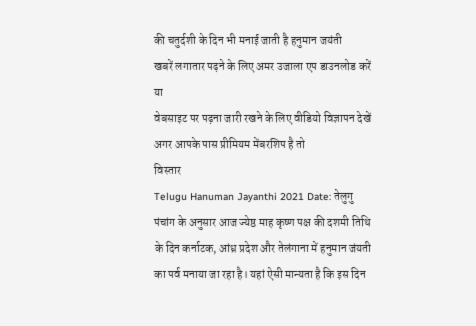की चतुर्दशी के दिन भी मनाई जाती है हनुमान जयंती
खबरें लगातार पढ़ने के लिए अमर उजाला एप डाउनलोड करें
या
वेबसाइट पर पढ़ना जारी रखने के लिए वीडियो विज्ञापन देखें
अगर आपके पास प्रीमियम मेंबरशिप है तो
विस्तार
Telugu Hanuman Jayanthi 2021 Date: तेलुगु पंचांग के अनुसार आज ज्येष्ठ माह कृष्ण पक्ष की दशमी तिथि के दिन कर्नाटक, आंध्र प्रदेश और तेलंगाना में हनुमान जंयती का पर्व मनाया जा रहा है। यहां ऐसी मान्यता है कि इस दिन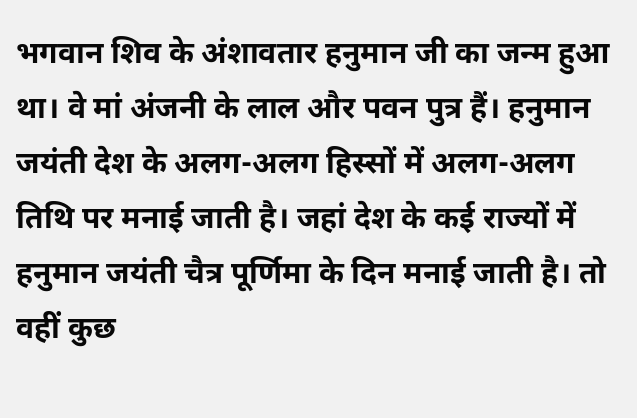भगवान शिव के अंशावतार हनुमान जी का जन्म हुआ था। वे मां अंजनी के लाल और पवन पुत्र हैं। हनुमान जयंती देश के अलग-अलग हिस्सों में अलग-अलग तिथि पर मनाई जाती है। जहां देश के कई राज्यों में हनुमान जयंती चैत्र पूर्णिमा के दिन मनाई जाती है। तो वहीं कुछ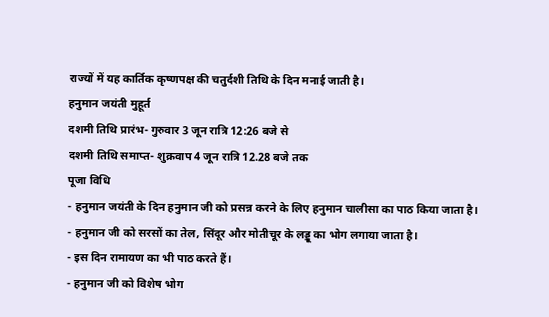राज्यों में यह कार्तिक कृष्णपक्ष की चतुर्दशी तिथि के दिन मनाई जाती है।
हनुमान जयंती मुहूर्त
दशमी तिथि प्रारंभ- गुरुवार 3 जून रात्रि 12:26 बजे से
दशमी तिथि समाप्त- शुक्रवाप 4 जून रात्रि 12.28 बजे तक
पूजा विधि
- हनुमान जयंती के दिन हनुमान जी को प्रसन्न करने के लिए हनुमान चालीसा का पाठ किया जाता है।
- हनुमान जी को सरसों का तेल, सिंदूर और मोतीचूर के लड्डू का भोग लगाया जाता है।
- इस दिन रामायण का भी पाठ करते हैं।
- हनुमान जी को विशेष भोग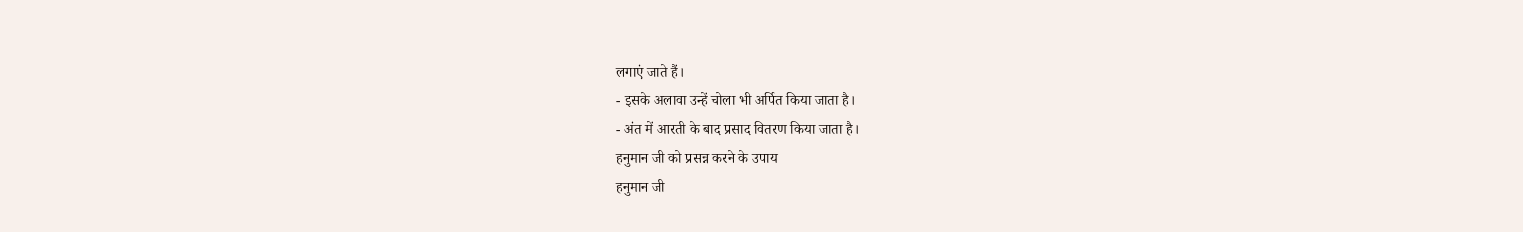लगाएं जाते हैं।
- इसके अलावा उन्हें चोला भी अर्पित किया जाता है।
- अंत में आरती के बाद प्रसाद वितरण किया जाता है।
हनुमान जी को प्रसन्न करने के उपाय
हनुमान जी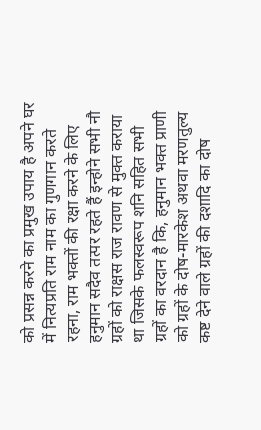को प्रसन्न करने का प्रमुख उपाय है अपने घर में नित्यप्रति राम नाम का गुणगान करते रहना, राम भक्तों की रक्षा करने के लिए हनुमान सदैव तत्पर रहते हैं इन्होने सभी नौ ग्रहों को राक्षस राज रावण से मुक्त कराया था जिसके फलस्वरूप शनि सहित सभी ग्रहों का वरदान है कि, हनुमान भक्त प्राणी को ग्रहों के दोष-मारकेश अथवा मरणतुल्य कष्ट देने वाले ग्रहों की दशादि का दोष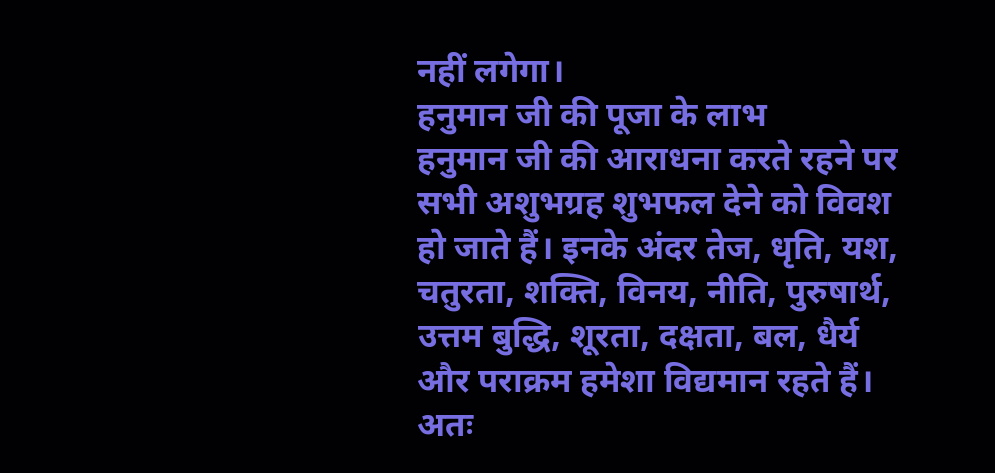नहीं लगेगा।
हनुमान जी की पूजा के लाभ
हनुमान जी की आराधना करते रहने पर सभी अशुभग्रह शुभफल देने को विवश हो जाते हैं। इनके अंदर तेज, धृति, यश, चतुरता, शक्ति, विनय, नीति, पुरुषार्थ, उत्तम बुद्धि, शूरता, दक्षता, बल, धैर्य और पराक्रम हमेशा विद्यमान रहते हैं। अतः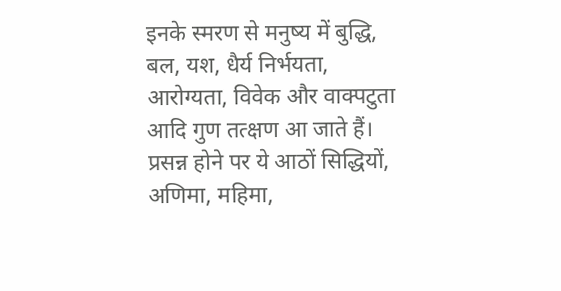इनके स्मरण से मनुष्य में बुद्धि, बल, यश, धैर्य निर्भयता, आरोग्यता, विवेक और वाक्पटुता आदि गुण तत्क्षण आ जाते हैं। प्रसन्न होने पर ये आठों सिद्धियों, अणिमा, महिमा,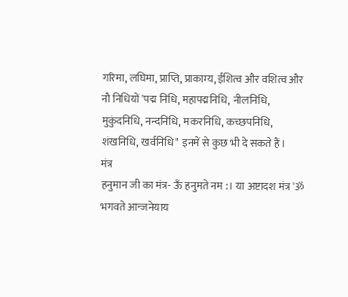गरिमा, लघिमा, प्राप्ति, प्राकाम्य, ईशित्व और वशित्व और नौ निधियों 'पद्म निधि, महापद्मनिधि, नीलनिधि, मुकुंदनिधि, नन्दनिधि, मकरनिधि, कच्छपनिधि, शंखनिधि, खर्वनिधि" इनमें से कुछ भी दे सकते हैं।
मंत्र
हनुमान जी का मंत्र- ऊँ हनुमते नम:। या अष्टादश मंत्र 'ॐ भगवते आन्जनेयाय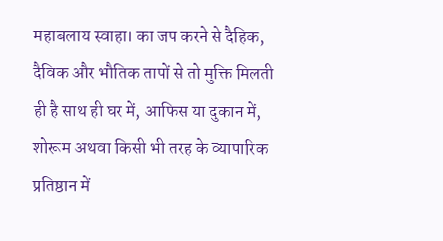महाबलाय स्वाहा। का जप करने से दैहिक, दैविक और भौतिक तापों से तो मुक्ति मिलती ही है साथ ही घर में, आफिस या दुकान में, शोरूम अथवा किसी भी तरह के व्यापारिक प्रतिष्ठान में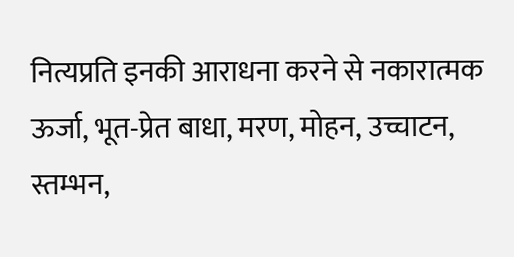नित्यप्रति इनकी आराधना करने से नकारात्मक ऊर्जा, भूत-प्रेत बाधा, मरण, मोहन, उच्चाटन, स्तम्भन,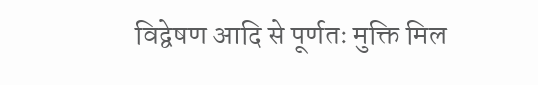विद्वेषण आदि से पूर्णतः मुक्ति मिल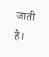जाती है।